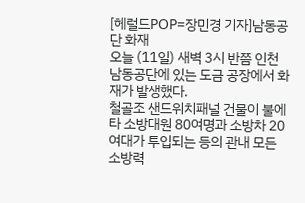[헤럴드POP=장민경 기자]남동공단 화재
오늘 (11일) 새벽 3시 반쯤 인천 남동공단에 있는 도금 공장에서 화재가 발생했다.
철골조 샌드위치패널 건물이 불에 타 소방대원 80여명과 소방차 20여대가 투입되는 등의 관내 모든 소방력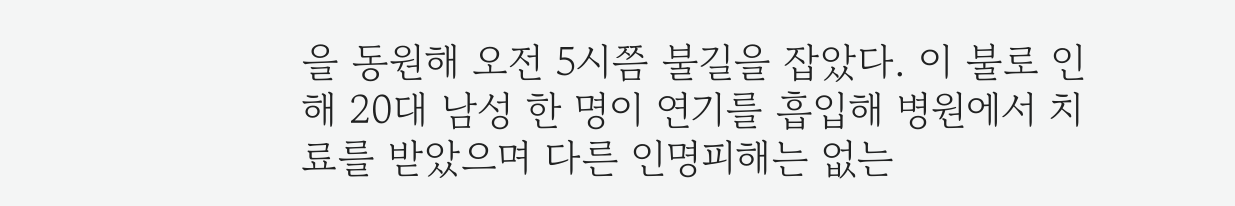을 동원해 오전 5시쯤 불길을 잡았다. 이 불로 인해 20대 남성 한 명이 연기를 흡입해 병원에서 치료를 받았으며 다른 인명피해는 없는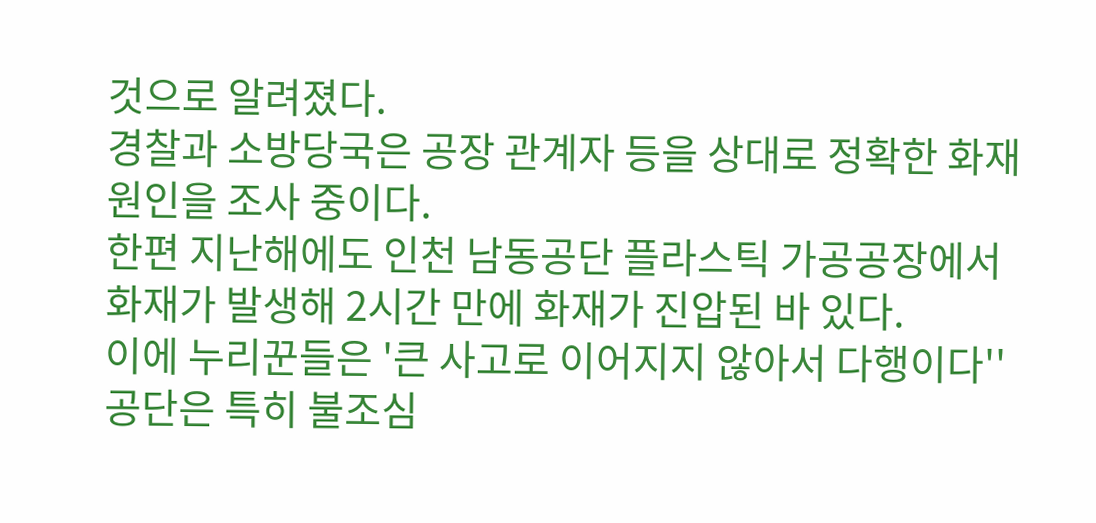것으로 알려졌다.
경찰과 소방당국은 공장 관계자 등을 상대로 정확한 화재 원인을 조사 중이다.
한편 지난해에도 인천 남동공단 플라스틱 가공공장에서 화재가 발생해 2시간 만에 화재가 진압된 바 있다.
이에 누리꾼들은 '큰 사고로 이어지지 않아서 다행이다''공단은 특히 불조심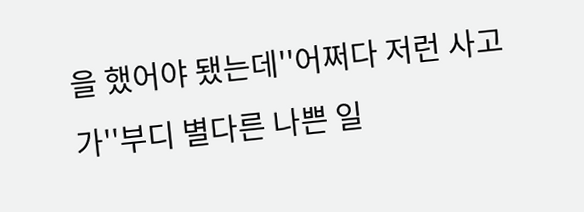을 했어야 됐는데''어쩌다 저런 사고가''부디 별다른 나쁜 일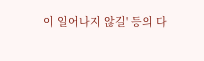이 일어나지 않길' 등의 다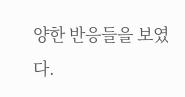양한 반응들을 보였다.